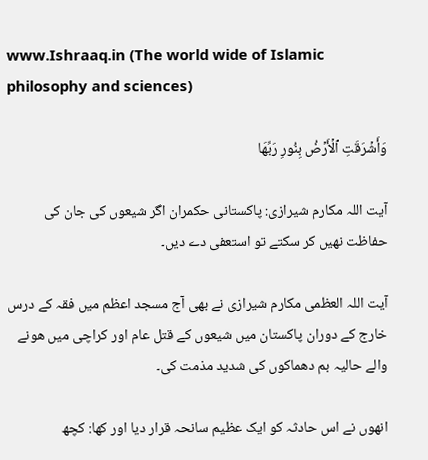www.Ishraaq.in (The world wide of Islamic philosophy and sciences)

وَأَشۡرَقَتِ ٱلۡأَرۡضُ بِنُورِ رَبِّهَا

آیت اللہ مکارم شیرازی: پاکستانی حکمران اگر شیعوں کی جان کی حفاظت نھیں کر سکتے تو استعفی دے دیں۔

آیت اللہ العظمی مکارم شیرازی نے بھی آج مسجد اعظم میں فقہ کے درس خارج کے دوران پاکستان میں شیعوں کے قتل عام اور کراچی میں ھونے والے حالیہ بم دھماکوں کی شدید مذمت کی۔

انھوں نے اس حادثہ کو ایک عظیم سانحہ قرار دیا اور کھا: کچھ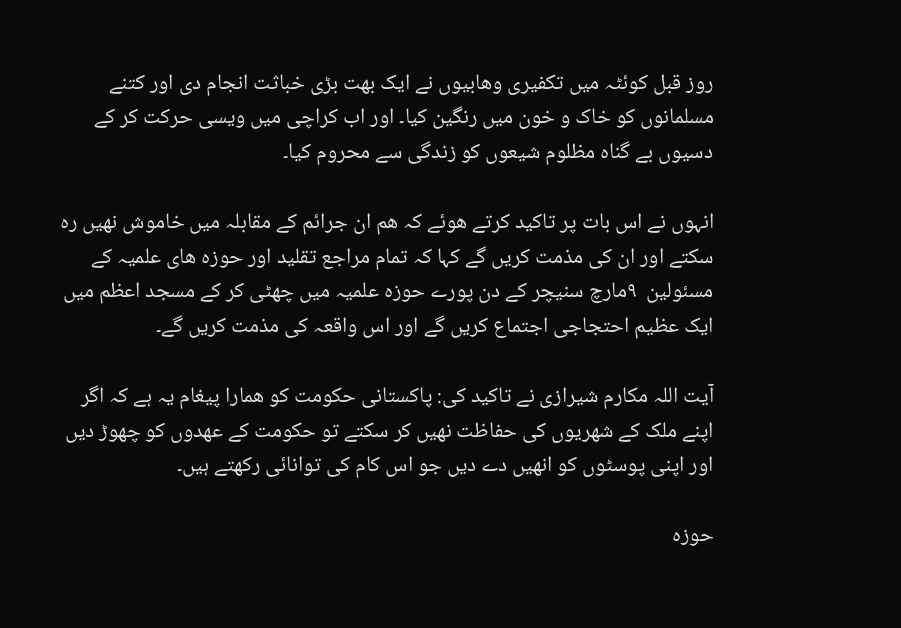روز قبل کوئٹہ میں تکفیری وھابیوں نے ایک بھت بڑی خباثت انجام دی اور کتنے مسلمانوں کو خاک و خون میں رنگین کیا۔ اور اب کراچی میں ویسی حرکت کر کے دسیوں بے گناہ مظلوم شیعوں کو زندگی سے محروم کیا۔

انہوں نے اس بات پر تاکید کرتے ھوئے کہ ھم ان جرائم کے مقابلہ میں خاموش نھیں رہ سکتے اور ان کی مذمت کریں گے کہا کہ تمام مراجع تقلید اور حوزہ ھای علمیہ کے مسئولین  ۹مارچ سنیچر کے دن پورے حوزہ علمیہ میں چھٹی کر کے مسجد اعظم میں ایک عظیم احتجاجی اجتماع کریں گے اور اس واقعہ کی مذمت کریں گے۔

آیت اللہ مکارم شیرازی نے تاکید کی: پاکستانی حکومت کو ھمارا پیغام یہ ہے کہ اگر اپنے ملک کے شھریوں کی حفاظت نھیں کر سکتے تو حکومت کے عھدوں کو چھوڑ دیں اور اپنی پوسٹوں کو انھیں دے دیں جو اس کام کی توانائی رکھتے ہیں۔

حوزہ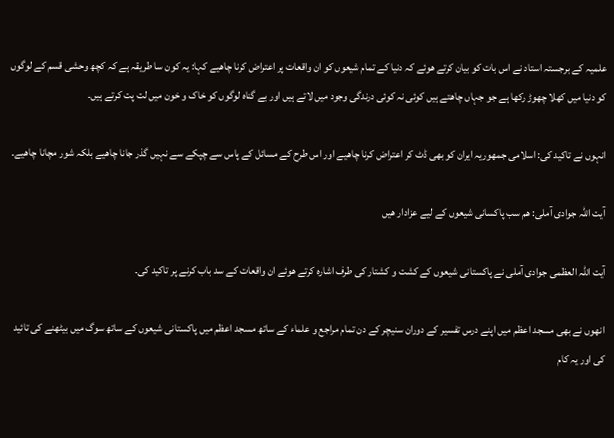علمیہ کے برجستہ استاد نے اس بات کو بیان کرتے ھوئے کہ دنیا کے تمام شیعوں کو ان واقعات پر اعتراض کرنا چاھیے کہا: یہ کون سا طریقہ ہے کہ کچھ وحشی قسم کے لوگوں کو دنیا میں کھلا چھوڑ رکھا ہے جو جہاں چاھتے ہیں کوئی نہ کوئی درندگی وجود میں لاتے ہیں اور بے گناہ لوگوں کو خاک و خون میں لت پت کرتے ہیں۔

انہوں نے تاکید کی: اسلامی جمھوریہ ایران کو بھی ڈٹ کر اعتراض کرنا چاھیے اور اس طرح کے مسائل کے پاس سے چپکے سے نہیں گذر جانا چاھیے بلکہ شور مچانا چاھیے۔

آیت اللہ جوادی آملی: ھم سب پاکسانی شیعوں کے لیے عزادار ھیں

آیت اللہ العظمی جوادی آملی نے پاکستانی شیعوں کے کشت و کشتار کی طرف اشارہ کرتے ھوئے ان واقعات کے سد باب کرنے پر تاکید کی۔

انھوں نے بھی مسجد اعظم میں اپنے درس تفسیر کے دوران سنیچر کے دن تمام مراجع و علماء کے ساتھ مسجد اعظم میں پاکستانی شیعوں کے ساتھ سوگ میں بیٹھنے کی تائید کی اور یہ کام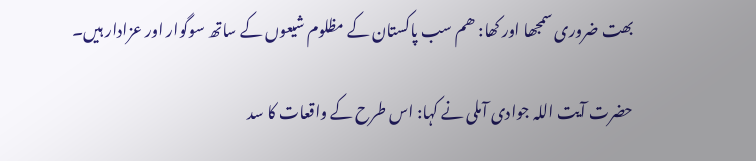بھت ضروری سمجھا اور کھا: ھم سب پاکستان کے مظلوم شیعوں کے ساتھ سوگوار اور عزادار ہیں۔

حضرت آیت اللہ جوادی آملی نے کہا: اس طرح کے واقعات کا سد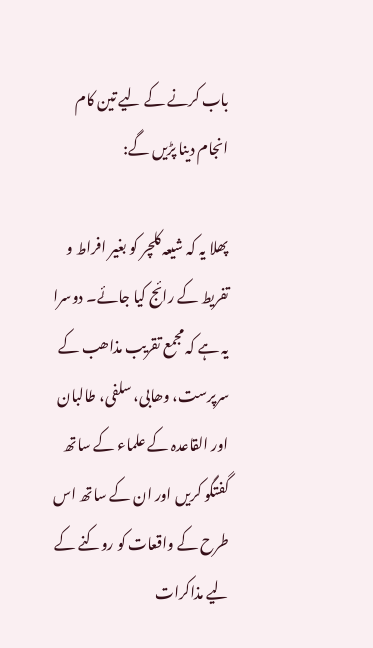باب کرنے کے لیے تین کام انجام دینا پڑیں گے:

پھلا یہ کہ شیعہ کلچر کو بغیر افراط و تفریط کے رائج کیا جائے۔ دوسرا یہ ہے کہ مجمع تقریب مذاھب کے سرپرست، وھابی، سلفی، طالبان اور القاعدہ کے علماء کے ساتھ گفتگو کریں اور ان کے ساتھ اس طرح کے واقعات کو روکنے کے لیے مذاکرات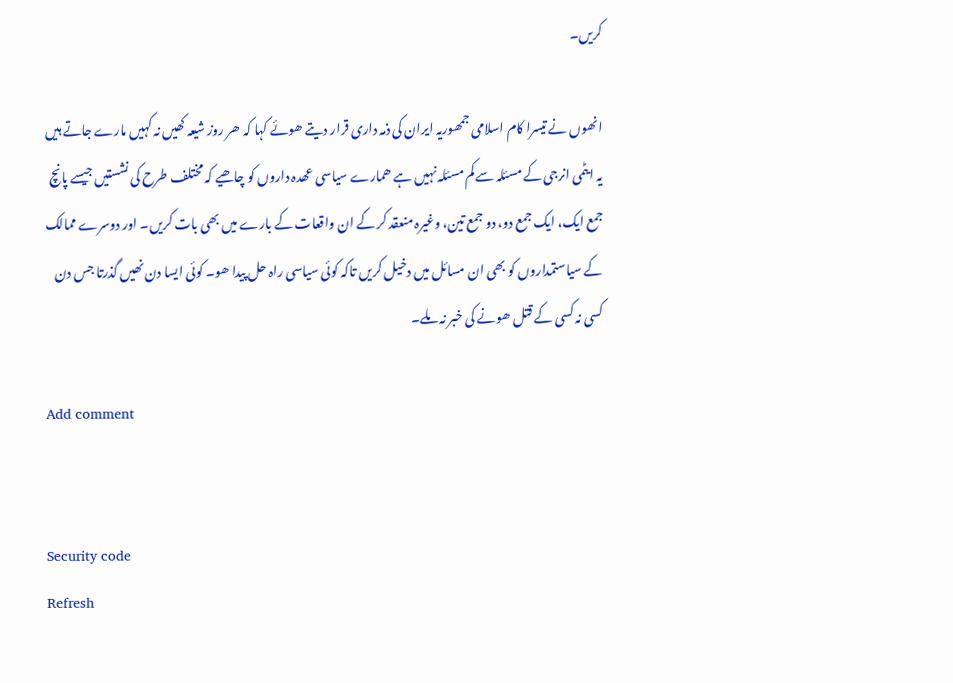کریں۔

انھوں نے تیسرا کام اسلامی جمھوریہ ایران کی ذمہ داری قرار دیتے ھوئے کہا کہ ھر روز شیعہ کھیں نہ کہیں مارے جاتے ہیں یہ ایٹمی انرجی کے مسئلہ سے کم مسئلہ نہیں ہے ھمارے سیاسی عھدہ داروں کو چاھیے کہ مختلف طرح کی نشستیں جیسے پانچ جمع ایک، ایک جمع دو، دو جمع تین، وغیرہ منعقد کر کے ان واقعات کے بارے میں بھی بات کریں۔ اور دوسرے ممالک کے سیاستمداروں کو بھی ان مسائل میں دخیل کریں تاکہ کوئی سیاسی راہ حل پیدا ھو۔ کوئی ایسا دن نھیں گذرتا جس دن کسی نہ کسی کے قتل ھونے کی خبر نہ ملے۔

Add comment


Security code
Refresh